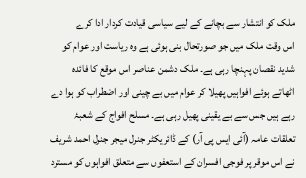ملک کو انتشار سے بچانے کے لیے سیاسی قیادت کردار ادا کرے
اس وقت ملک میں جو صورتحال بنی ہوئی ہے وہ ریاست اور عوام کو شدید نقصان پہنچا رہی ہے۔ ملک دشمن عناصر اس موقع کا فائدہ اٹھاتے ہوئے افواہیں پھیلا کر عوام میں بے چینی اور اضطراب کو ہوا دے رہے ہیں جس سے بے یقینی پھیل رہی ہے۔ مسلح افواج کے شعبۂ تعلقات عامہ (آئی ایس پی آر) کے ڈائریکٹر جنرل میجر جنرل احمد شریف نے اس موقر پر فوجی افسران کے استعفوں سے متعلق افواہوں کو مسترد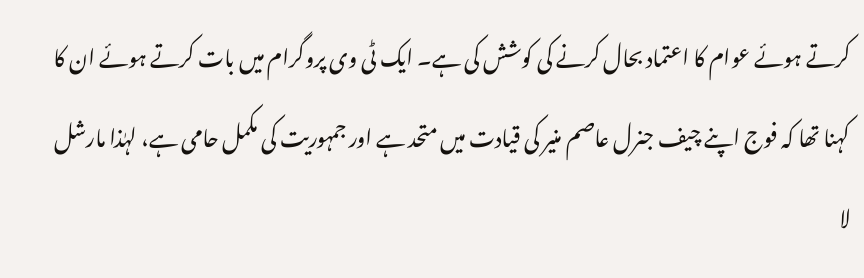کرتے ہوئے عوام کا اعتماد بحال کرنے کی کوشش کی ہے۔ ایک ٹی وی پروگرام میں بات کرتے ہوئے ان کا کہنا تھا کہ فوج اپنے چیف جنرل عاصم منیر کی قیادت میں متحد ہے اور جمہوریت کی مکمل حامی ہے، لہٰذا مارشل لا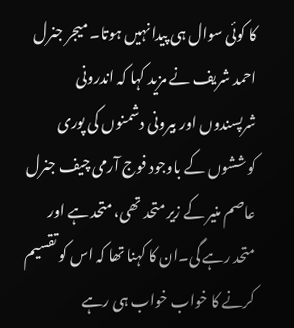کا کوئی سوال ہی پیدا نہیں ہوتا۔ میجر جنرل احمد شریف نے مزید کہا کہ اندرونی شرپسندوں اور بیرونی دشمنوں کی پوری کوششوں کے باوجود فوج آرمی چیف جنرل عاصم منیر کے زیر متحد تھی، متحد ہے اور متحد رہے گی۔ان کا کہنا تھا کہ اس کو تقسیم کرنے کا خواب خواب ہی رہے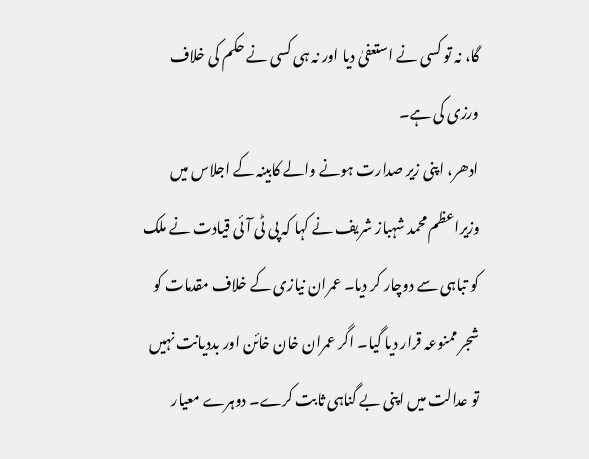گا، نہ تو کسی نے استعفیٰ دیا اور نہ ہی کسی نے حکم کی خلاف ورزی کی ہے۔
ادھر، اپنی زیر صدارت ہونے والے کابینہ کے اجلاس میں وزیراعظم محمد شہباز شریف نے کہا کہ پی ٹی آئی قیادت نے ملک کو تباہی سے دوچار کر دیا۔ عمران نیازی کے خلاف مقدمات کو شجر ممنوعہ قرار دیا گیا۔ اگر عمران خان خائن اور بددیانت نہیں تو عدالت میں اپنی بے گناہی ثابت کرے۔ دوہرے معیار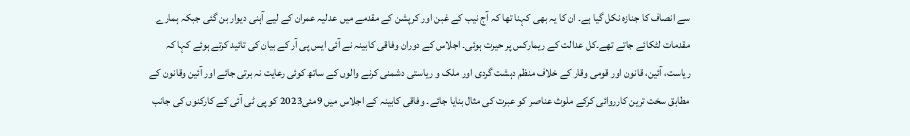سے انصاف کا جنازہ نکل گیا ہے۔ ان کا یہ بھی کہنا تھا کہ آج نیب کے غبن اور کرپشن کے مقدمے میں عدلیہ عمران کے لیے آہنی دیوار بن گئی جبکہ ہمارے مقدمات لٹکائے جاتے تھے۔کل عدالت کے ریمارکس پر حیرت ہوئی۔ اجلاس کے دوران وفاقی کابینہ نے آئی ایس پی آر کے بیان کی تائید کرتے ہوئے کہا کہ ریاست، آئین، قانون اور قومی وقار کے خلاف منظم دہشت گردی اور ملک و ریاستی دشمنی کرنے والوں کے ساتھ کوئی رعایت نہ برتی جائے اور آئین وقانون کے مطابق سخت ترین کارروائی کرکے ملوث عناصر کو عبرت کی مثال بنایا جائے۔ وفاقی کابینہ کے اجلاس میں 9مئی2023 کو پی ٹی آئی کے کارکنوں کی جانب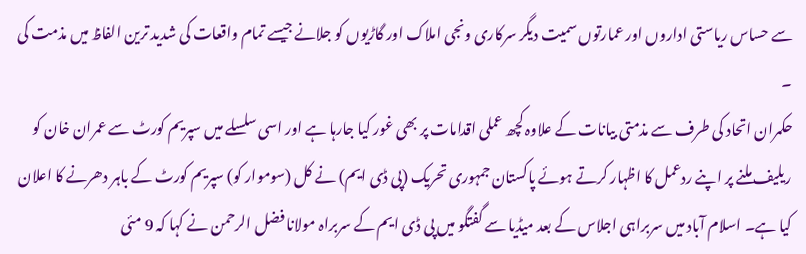سے حساس ریاستی اداروں اور عمارتوں سمیت دیگر سرکاری ونجی املاک اور گاڑیوں کو جلانے جیسے تمام واقعات کی شدید ترین الفاظ میں مذمت کی ۔
حکمران اتحاد کی طرف سے مذمتی بیانات کے علاوہ کچھ عملی اقدامات پر بھی غور کیا جارہا ہے اور اسی سلسلے میں سپریم کورٹ سے عمران خان کو ریلیف ملنے پر اپنے ردعمل کا اظہار کرتے ہوئے پاکستان جمہوری تحریک (پی ڈی ایم) نے کل (سوموار کو) سپریم کورٹ کے باہر دھرنے کا اعلان کیا ہے۔ اسلام آباد میں سربراہی اجلاس کے بعد میڈیا سے گفتگو میں پی ڈی ایم کے سربراہ مولانا فضل الرحمن نے کہا کہ 9 مئی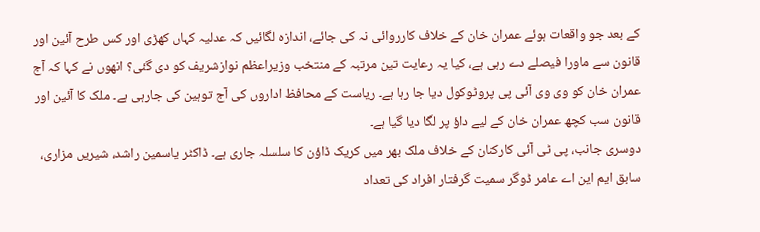کے بعد جو واقعات ہوئے عمران خان کے خلاف کارروائی نہ کی جائے، اندازہ لگائیں کہ عدلیہ کہاں کھڑی اور کس طرح آئین اور قانون سے ماورا فیصلے دے رہی ہے، کیا یہ رعایت تین مرتبہ کے منتخب وزیراعظم نوازشریف کو دی گئی؟ انھوں نے کہا کہ آج عمران خان کو وی وی آئی پی پروٹوکول دیا جا رہا ہے۔ ریاست کے محافظ اداروں کی آج توہین کی جارہی ہے۔ ملک کا آئین اور قانون سب کچھ عمران خان کے لیے داؤ پر لگا دیا گیا ہے۔
دوسری جانب، پی ٹی آئی کارکنان کے خلاف ملک بھر میں کریک ڈاؤن کا سلسلہ جاری ہے۔ ڈاکٹر یاسمین راشد، شیریں مزاری، سابق ایم این اے عامر ڈوگر سمیت گرفتار افراد کی تعداد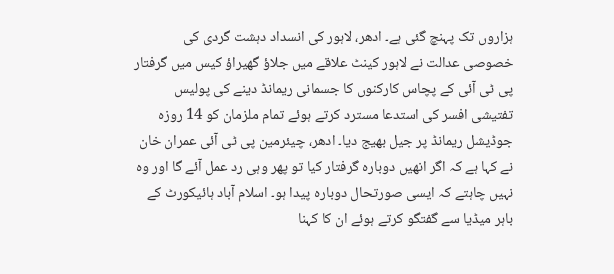ہزاروں تک پہنچ گئی ہے۔ ادھر، لاہور کی انسداد دہشت گردی کی خصوصی عدالت نے لاہور کینٹ علاقے میں جلاؤ گھیراؤ کیس میں گرفتار پی ٹی آئی کے پچاس کارکنوں کا جسمانی ریمانڈ دینے کی پولیس تفتیشی افسر کی استدعا مسترد کرتے ہوئے تمام ملزمان کو 14 روزہ جوڈیشل ریمانڈ پر جیل بھیج دیا۔ ادھر، چیئرمین پی ٹی آئی عمران خان نے کہا ہے کہ اگر انھیں دوبارہ گرفتار کیا تو پھر وہی رد عمل آئے گا اور وہ نہیں چاہتے کہ ایسی صورتحال دوبارہ پیدا ہو۔ اسلام آباد ہائیکورٹ کے باہر میڈیا سے گفتگو کرتے ہوئے ان کا کہنا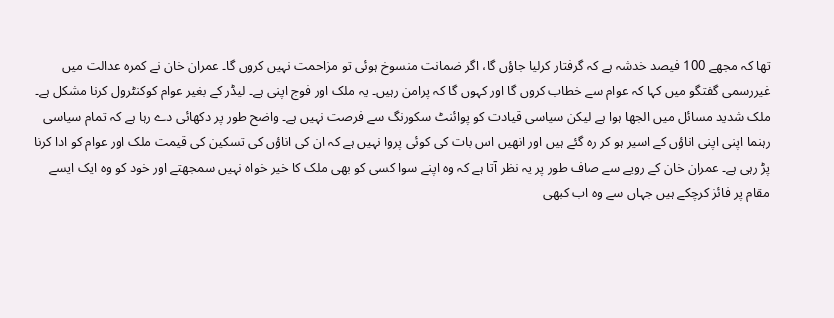تھا کہ مجھے 100 فیصد خدشہ ہے کہ گرفتار کرلیا جاؤں گا، اگر ضمانت منسوخ ہوئی تو مزاحمت نہیں کروں گا۔ عمران خان نے کمرہ عدالت میں غیررسمی گفتگو میں کہا کہ عوام سے خطاب کروں گا اور کہوں گا کہ پرامن رہیں۔ یہ ملک اور فوج اپنی ہے۔ لیڈر کے بغیر عوام کوکنٹرول کرنا مشکل ہے۔
ملک شدید مسائل میں الجھا ہوا ہے لیکن سیاسی قیادت کو پوائنٹ سکورنگ سے فرصت نہیں ہے۔ واضح طور پر دکھائی دے رہا ہے کہ تمام سیاسی رہنما اپنی اپنی اناؤں کے اسیر ہو کر رہ گئے ہیں اور انھیں اس بات کی کوئی پروا نہیں ہے کہ ان کی اناؤں کی تسکین کی قیمت ملک اور عوام کو ادا کرنا پڑ رہی ہے۔ عمران خان کے رویے سے صاف طور پر یہ نظر آتا ہے کہ وہ اپنے سوا کسی کو بھی ملک کا خیر خواہ نہیں سمجھتے اور خود کو وہ ایک ایسے مقام پر فائز کرچکے ہیں جہاں سے وہ اب کبھی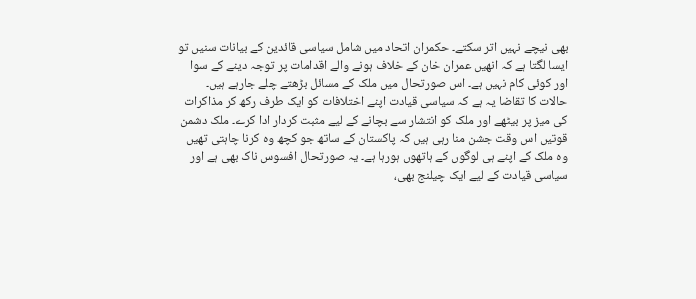بھی نیچے نہیں اتر سکتے۔ حکمران اتحاد میں شامل سیاسی قائدین کے بیانات سنیں تو ایسا لگتا ہے کہ انھیں عمران خان کے خلاف ہونے والے اقدامات پر توجہ دینے کے سوا اور کوئی کام نہیں ہے۔ اس صورتحال میں ملک کے مسائل بڑھتے چلے جارہے ہیں۔ حالات کا تقاضا یہ ہے کہ سیاسی قیادت اپنے اختلافات کو ایک طرف رکھ کر مذاکرات کی میز پر بیٹھے اور ملک کو انتشار سے بچانے کے لیے مثبت کردار ادا کرے۔ ملک دشمن قوتیں اس وقت جشن منا رہی ہیں کہ پاکستان کے ساتھ جو کچھ وہ کرنا چاہتی تھیں وہ ملک کے اپنے ہی لوگوں کے ہاتھوں ہورہا ہے۔ یہ صورتحال افسوس ناک بھی ہے اور سیاسی قیادت کے لیے ایک چیلنج بھی،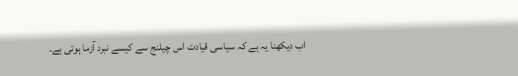اب دیکھنا یہ ہے کہ سیاسی قیادت اس چیلنج سے کیسے نبرد آزما ہوتی ہے۔